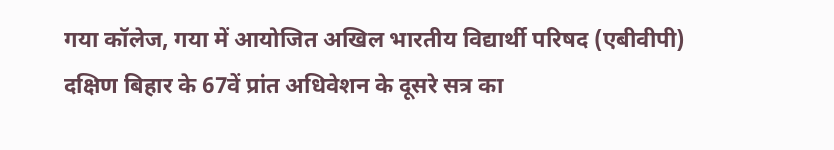गया कॉलेज, गया में आयोजित अखिल भारतीय विद्यार्थी परिषद (एबीवीपी) दक्षिण बिहार के 67वें प्रांत अधिवेशन के दूसरे सत्र का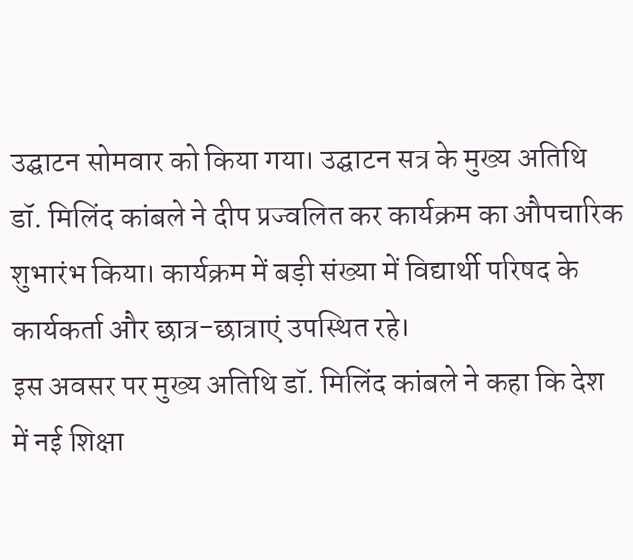उद्घाटन सोमवार को किया गया। उद्घाटन सत्र के मुख्य अतिथि डॉ. मिलिंद कांबले ने दीप प्रज्वलित कर कार्यक्रम का औपचारिक शुभारंभ किया। कार्यक्रम में बड़ी संख्या में विद्यार्थी परिषद के कार्यकर्ता और छात्र-छात्राएं उपस्थित रहे।
इस अवसर पर मुख्य अतिथि डॉ. मिलिंद कांबले ने कहा कि देश में नई शिक्षा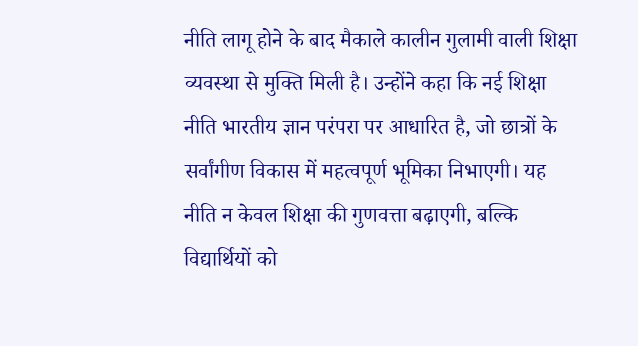नीति लागू होने के बाद मैकाले कालीन गुलामी वाली शिक्षा व्यवस्था से मुक्ति मिली है। उन्होंने कहा कि नई शिक्षा नीति भारतीय ज्ञान परंपरा पर आधारित है, जो छात्रों के सर्वांगीण विकास में महत्वपूर्ण भूमिका निभाएगी। यह नीति न केवल शिक्षा की गुणवत्ता बढ़ाएगी, बल्कि विद्यार्थियों को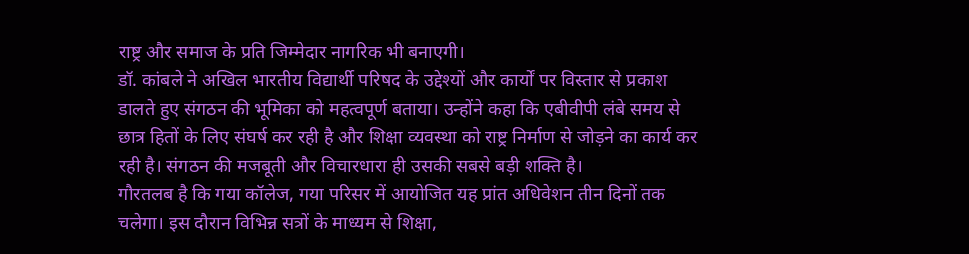राष्ट्र और समाज के प्रति जिम्मेदार नागरिक भी बनाएगी।
डॉ. कांबले ने अखिल भारतीय विद्यार्थी परिषद के उद्देश्यों और कार्यों पर विस्तार से प्रकाश डालते हुए संगठन की भूमिका को महत्वपूर्ण बताया। उन्होंने कहा कि एबीवीपी लंबे समय से छात्र हितों के लिए संघर्ष कर रही है और शिक्षा व्यवस्था को राष्ट्र निर्माण से जोड़ने का कार्य कर रही है। संगठन की मजबूती और विचारधारा ही उसकी सबसे बड़ी शक्ति है।
गौरतलब है कि गया कॉलेज, गया परिसर में आयोजित यह प्रांत अधिवेशन तीन दिनों तक चलेगा। इस दौरान विभिन्न सत्रों के माध्यम से शिक्षा,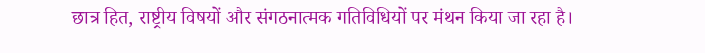छात्र हित, राष्ट्रीय विषयों और संगठनात्मक गतिविधियों पर मंथन किया जा रहा है।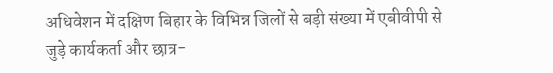अधिवेशन में दक्षिण बिहार के विभिन्न जिलों से बड़ी संख्या में एबीवीपी से जुड़े कार्यकर्ता और छात्र-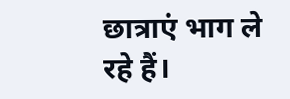छात्राएं भाग ले रहे हैं।